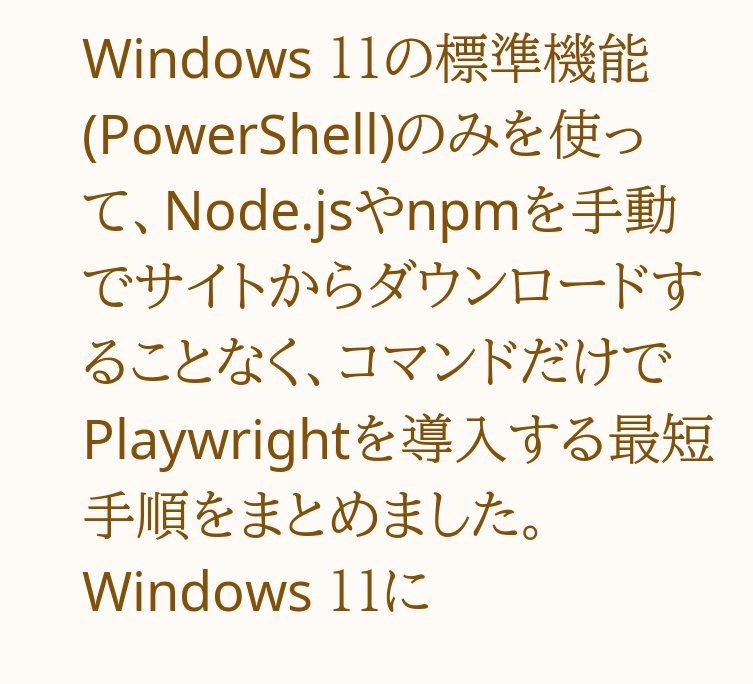Windows 11の標準機能(PowerShell)のみを使って、Node.jsやnpmを手動でサイトからダウンロードすることなく、コマンドだけでPlaywrightを導入する最短手順をまとめました。
Windows 11に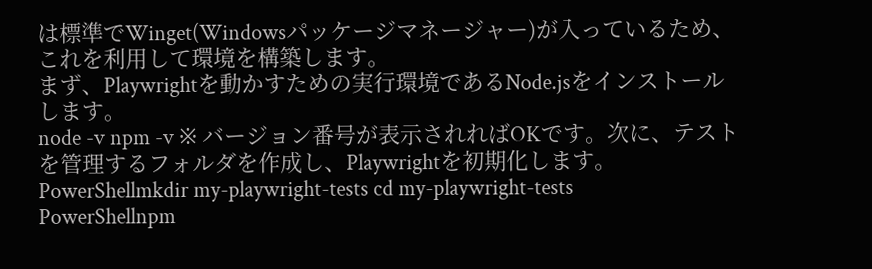は標準でWinget(Windowsパッケージマネージャー)が入っているため、これを利用して環境を構築します。
まず、Playwrightを動かすための実行環境であるNode.jsをインストールします。
node -v npm -v ※ バージョン番号が表示されればOKです。次に、テストを管理するフォルダを作成し、Playwrightを初期化します。
PowerShellmkdir my-playwright-tests cd my-playwright-tests
PowerShellnpm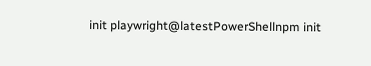init playwright@latestPowerShellnpm init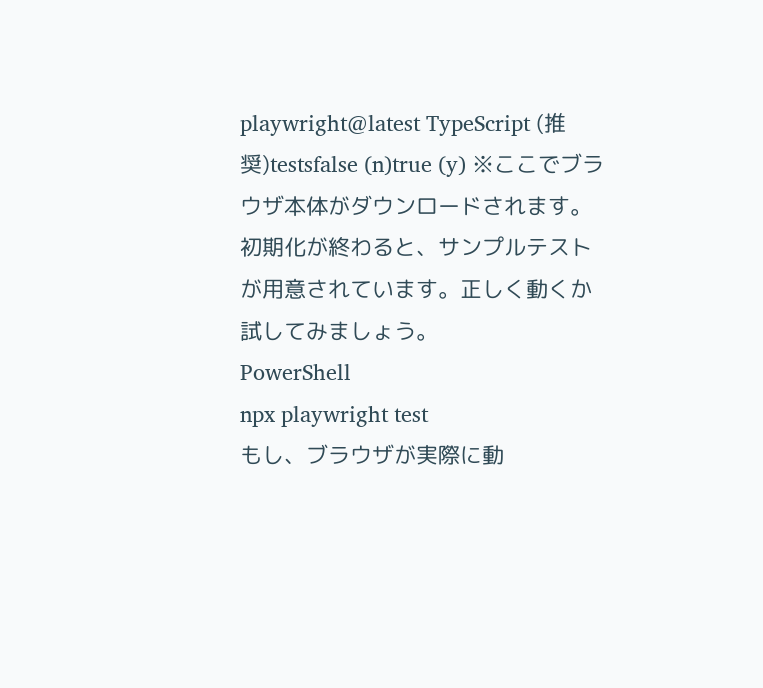playwright@latest TypeScript (推奨)testsfalse (n)true (y) ※ここでブラウザ本体がダウンロードされます。初期化が終わると、サンプルテストが用意されています。正しく動くか試してみましょう。
PowerShell
npx playwright test
もし、ブラウザが実際に動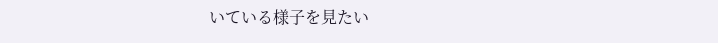いている様子を見たい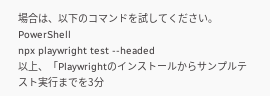場合は、以下のコマンドを試してください。
PowerShell
npx playwright test --headed
以上、「Playwrightのインストールからサンプルテスト実行までを3分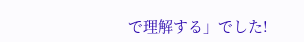で理解する」でした!